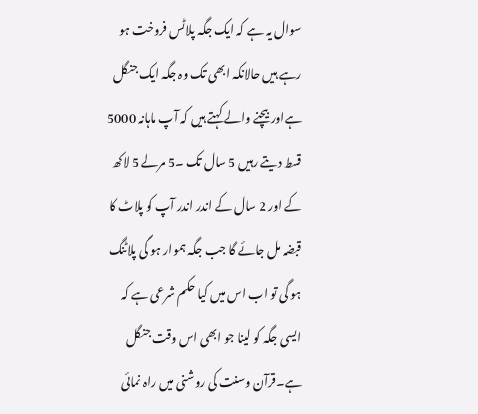سوال یہ ہے کہ ایک جگہ پلاٹس فروخت ہو رہے ہیں حالانکہ ابھی تک وہ جگہ ایک جنگل ہےاور بیچنے والے کہتے ہیں کہ آپ ماہانہ 5000 قسط دیتے رہیں 5 سال تک ۔5 مرلے 5 لاکھ کے اور 2 سال کے اندر اندر آپ کو پلاٹ کا قبضہ مل جائے گا جب جگہ ہموار ہو گی پلاٹنگ ہو گی تو اب اس میں کیا حکم شرعی ہے کہ ایسی جگہ کو لینا جو ابھی اس وقت جنگل ہے۔قرآن وسنت کی روشنی میں راہ نمائی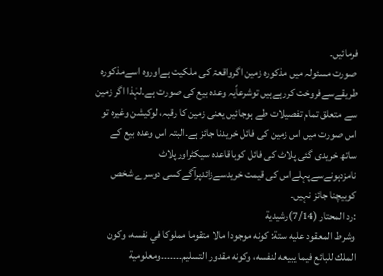فرمائیں۔
صورت مسئولہ میں مذکورہ زمین اگرواقعۃ کی ملکیت ہےاوروہ اسےمذکورہ طریقےسےفروخت کررہےہیں توشرعاًیہ وعدہ بیع کی صورت ہے۔لہٰذا اگر زمین سے متعلق تمام تفصیلات طے ہوجائیں یعنی زمین کا رقبہ، لوکیشن وغیرہ تو اس صورت میں اس زمین کی فائل خریدنا جائز ہے۔البتہ اس وعدہ بیع کے ساتھ خریدی گئی پلاٹ کی فائل کوباقاعدہ سیکٹراورپلاٹ نامزدہونےسےپہلےاس کی قیمت خریدسےزائدپرآگےکسی دوسرے شخص کوبیچنا جائز نہیں۔
:رد المحتار (7/14)رشیدیة
وشرط المعقود عليه ستة: كونه موجودا مالا متقوما مملوكا في نفسه، وكون الملك للبائع فيما يبيعه لنفسه، وكونه مقدور التسليم۔۔۔۔۔۔۔ومعلومية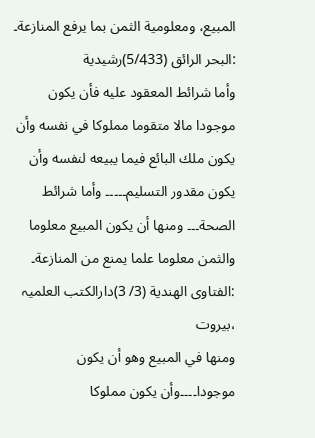المبيع، ومعلومية الثمن بما يرفع المنازعة۔
:البحر الرائق (5/433)رشیدیة
وأما شرائط المعقود عليه فأن يكون موجودا مالا متقوما مملوكا في نفسه وأن يكون ملك البائع فيما يبيعه لنفسه وأن يكون مقدور التسليم۔۔۔۔۔ وأما شرائط الصحة۔۔۔ ومنها أن يكون المبيع معلوما والثمن معلوما علما يمنع من المنازعة۔
:الفتاوى الهندية (3/ 3)دارالکتب العلمیہ ،بیروت
ومنها في المبيع وهو أن يكون موجودا۔۔۔۔وأن يكون مملوكا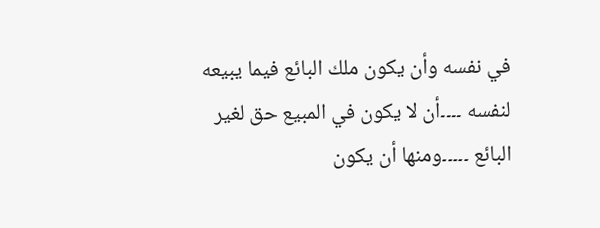في نفسه وأن يكون ملك البائع فيما يبيعه لنفسه ۔۔۔۔أن لا يكون في المبيع حق لغير البائع ۔۔۔۔۔ومنها أن يكون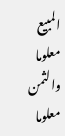المبيع معلوما والثمن معلوما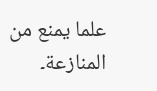علما يمنع من المنازعة۔